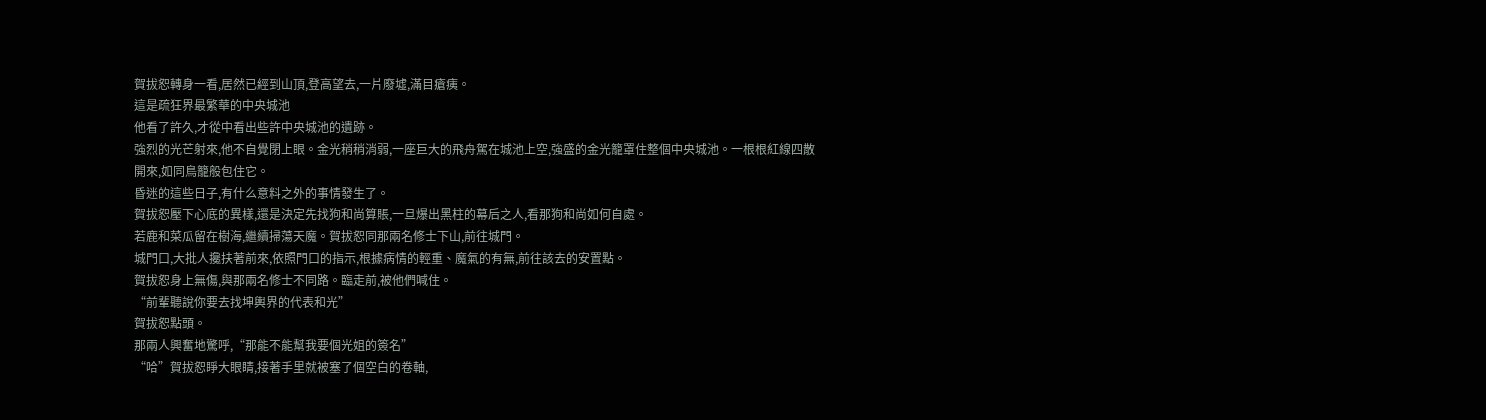賀拔恕轉身一看,居然已經到山頂,登高望去,一片廢墟,滿目瘡痍。
這是疏狂界最繁華的中央城池
他看了許久,才從中看出些許中央城池的遺跡。
強烈的光芒射來,他不自覺閉上眼。金光稍稍消弱,一座巨大的飛舟駕在城池上空,強盛的金光籠罩住整個中央城池。一根根紅線四散開來,如同鳥籠般包住它。
昏迷的這些日子,有什么意料之外的事情發生了。
賀拔恕壓下心底的異樣,還是決定先找狗和尚算賬,一旦爆出黑柱的幕后之人,看那狗和尚如何自處。
若鹿和菜瓜留在樹海,繼續掃蕩天魔。賀拔恕同那兩名修士下山,前往城門。
城門口,大批人攙扶著前來,依照門口的指示,根據病情的輕重、魔氣的有無,前往該去的安置點。
賀拔恕身上無傷,與那兩名修士不同路。臨走前,被他們喊住。
“前輩聽說你要去找坤輿界的代表和光”
賀拔恕點頭。
那兩人興奮地驚呼,“那能不能幫我要個光姐的簽名”
“哈”賀拔恕睜大眼睛,接著手里就被塞了個空白的卷軸,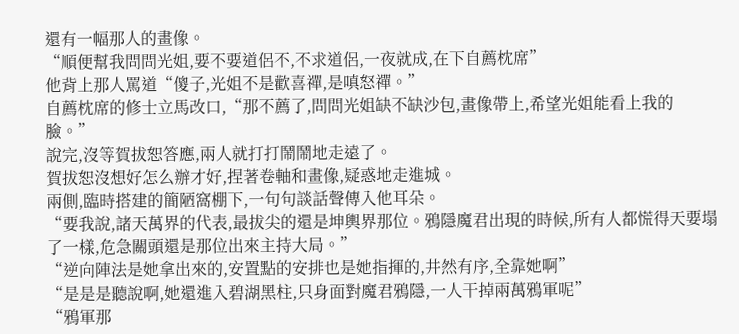還有一幅那人的畫像。
“順便幫我問問光姐,要不要道侶不,不求道侶,一夜就成,在下自薦枕席”
他背上那人罵道“傻子,光姐不是歡喜禪,是嗔怒禪。”
自薦枕席的修士立馬改口,“那不薦了,問問光姐缺不缺沙包,畫像帶上,希望光姐能看上我的臉。”
說完,沒等賀拔恕答應,兩人就打打鬧鬧地走遠了。
賀拔恕沒想好怎么辦才好,捏著卷軸和畫像,疑惑地走進城。
兩側,臨時搭建的簡陋窩棚下,一句句談話聲傳入他耳朵。
“要我說,諸天萬界的代表,最拔尖的還是坤輿界那位。鴉隱魔君出現的時候,所有人都慌得天要塌了一樣,危急關頭還是那位出來主持大局。”
“逆向陣法是她拿出來的,安置點的安排也是她指揮的,井然有序,全靠她啊”
“是是是聽說啊,她還進入碧湖黑柱,只身面對魔君鴉隱,一人干掉兩萬鴉軍呢”
“鴉軍那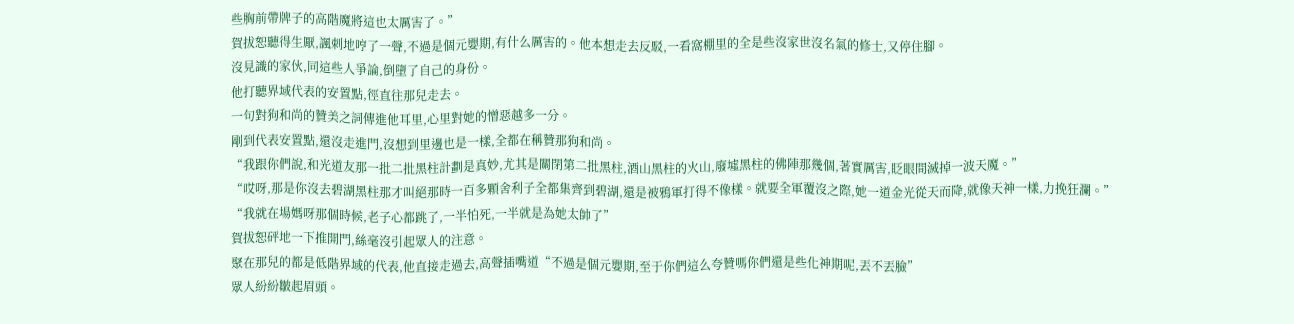些胸前帶牌子的高階魔將這也太厲害了。”
賀拔恕聽得生厭,諷刺地哼了一聲,不過是個元嬰期,有什么厲害的。他本想走去反駁,一看窩棚里的全是些沒家世沒名氣的修士,又停住腳。
沒見識的家伙,同這些人爭論,倒墮了自己的身份。
他打聽界域代表的安置點,徑直往那兒走去。
一句對狗和尚的贊美之詞傳進他耳里,心里對她的憎惡越多一分。
剛到代表安置點,還沒走進門,沒想到里邊也是一樣,全都在稱贊那狗和尚。
“我跟你們說,和光道友那一批二批黑柱計劃是真妙,尤其是關閉第二批黑柱,酒山黑柱的火山,廢墟黑柱的佛陣那幾個,著實厲害,眨眼間滅掉一波天魔。”
“哎呀,那是你沒去碧湖黑柱那才叫絕那時一百多顆舍利子全都集齊到碧湖,還是被鴉軍打得不像樣。就要全軍覆沒之際,她一道金光從天而降,就像天神一樣,力挽狂瀾。”
“我就在場媽呀那個時候,老子心都跳了,一半怕死,一半就是為她太帥了”
賀拔恕砰地一下推開門,絲毫沒引起眾人的注意。
聚在那兒的都是低階界域的代表,他直接走過去,高聲插嘴道“不過是個元嬰期,至于你們這么夸贊嗎你們還是些化神期呢,丟不丟臉”
眾人紛紛皺起眉頭。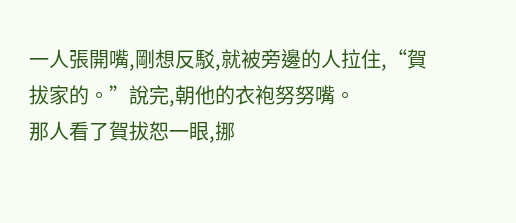一人張開嘴,剛想反駁,就被旁邊的人拉住,“賀拔家的。”說完,朝他的衣袍努努嘴。
那人看了賀拔恕一眼,挪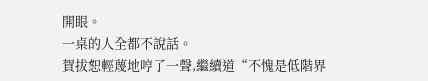開眼。
一桌的人全都不說話。
賀拔恕輕蔑地哼了一聲,繼續道“不愧是低階界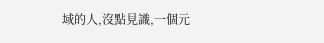域的人,沒點見識,一個元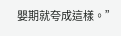嬰期就夸成這樣。”